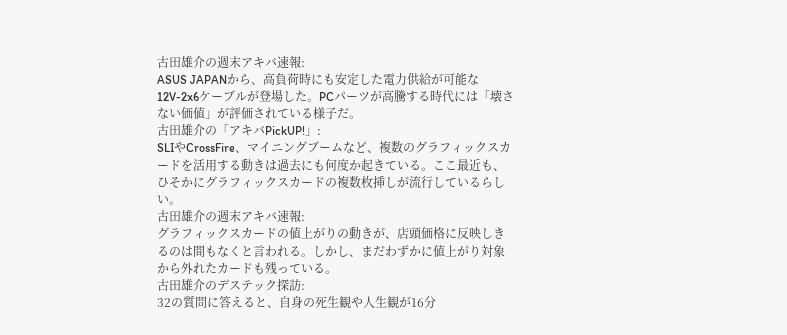古田雄介の週末アキバ速報:
ASUS JAPANから、高負荷時にも安定した電力供給が可能な12V-2x6ケーブルが登場した。PCパーツが高騰する時代には「壊さない価値」が評価されている様子だ。
古田雄介の「アキバPickUP!」:
SLIやCrossFire、マイニングブームなど、複数のグラフィックスカードを活用する動きは過去にも何度か起きている。ここ最近も、ひそかにグラフィックスカードの複数枚挿しが流行しているらしい。
古田雄介の週末アキバ速報:
グラフィックスカードの値上がりの動きが、店頭価格に反映しきるのは間もなくと言われる。しかし、まだわずかに値上がり対象から外れたカードも残っている。
古田雄介のデステック探訪:
32の質問に答えると、自身の死生観や人生観が16分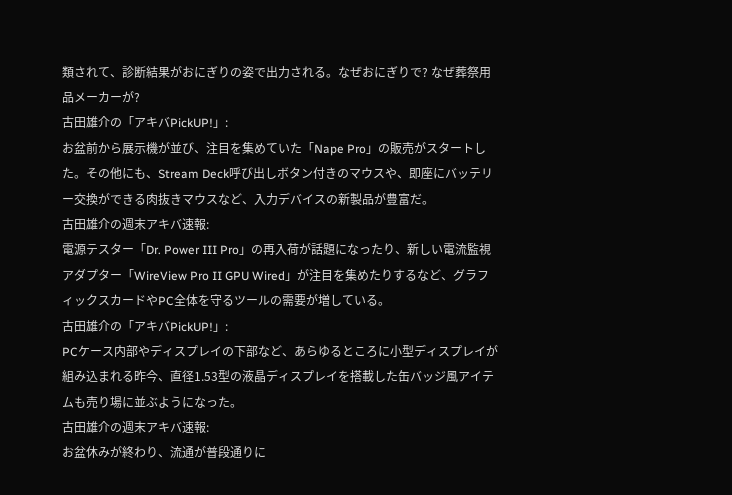類されて、診断結果がおにぎりの姿で出力される。なぜおにぎりで? なぜ葬祭用品メーカーが?
古田雄介の「アキバPickUP!」:
お盆前から展示機が並び、注目を集めていた「Nape Pro」の販売がスタートした。その他にも、Stream Deck呼び出しボタン付きのマウスや、即座にバッテリー交換ができる肉抜きマウスなど、入力デバイスの新製品が豊富だ。
古田雄介の週末アキバ速報:
電源テスター「Dr. Power III Pro」の再入荷が話題になったり、新しい電流監視アダプター「WireView Pro II GPU Wired」が注目を集めたりするなど、グラフィックスカードやPC全体を守るツールの需要が増している。
古田雄介の「アキバPickUP!」:
PCケース内部やディスプレイの下部など、あらゆるところに小型ディスプレイが組み込まれる昨今、直径1.53型の液晶ディスプレイを搭載した缶バッジ風アイテムも売り場に並ぶようになった。
古田雄介の週末アキバ速報:
お盆休みが終わり、流通が普段通りに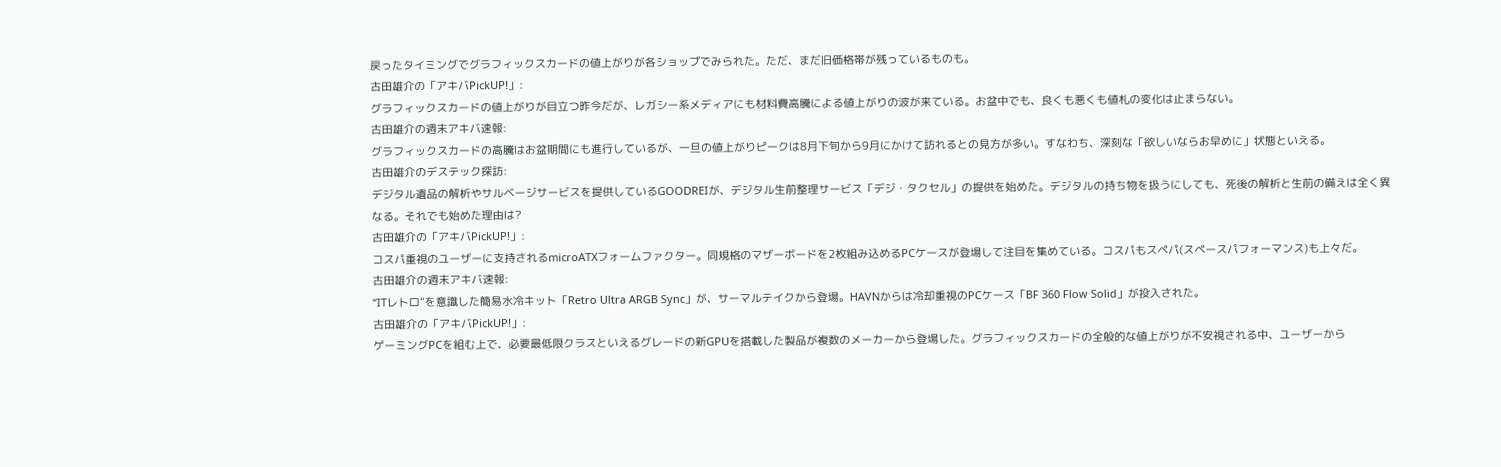戻ったタイミングでグラフィックスカードの値上がりが各ショップでみられた。ただ、まだ旧価格帯が残っているものも。
古田雄介の「アキバPickUP!」:
グラフィックスカードの値上がりが目立つ昨今だが、レガシー系メディアにも材料費高騰による値上がりの波が来ている。お盆中でも、良くも悪くも値札の変化は止まらない。
古田雄介の週末アキバ速報:
グラフィックスカードの高騰はお盆期間にも進行しているが、一旦の値上がりピークは8月下旬から9月にかけて訪れるとの見方が多い。すなわち、深刻な「欲しいならお早めに」状態といえる。
古田雄介のデステック探訪:
デジタル遺品の解析やサルベージサービスを提供しているGOODREIが、デジタル生前整理サービス「デジ・タクセル」の提供を始めた。デジタルの持ち物を扱うにしても、死後の解析と生前の備えは全く異なる。それでも始めた理由は?
古田雄介の「アキバPickUP!」:
コスパ重視のユーザーに支持されるmicroATXフォームファクター。同規格のマザーボードを2枚組み込めるPCケースが登場して注目を集めている。コスパもスペパ(スペースパフォーマンス)も上々だ。
古田雄介の週末アキバ速報:
“ITレトロ”を意識した簡易水冷キット「Retro Ultra ARGB Sync」が、サーマルテイクから登場。HAVNからは冷却重視のPCケース「BF 360 Flow Solid」が投入された。
古田雄介の「アキバPickUP!」:
ゲーミングPCを組む上で、必要最低限クラスといえるグレードの新GPUを搭載した製品が複数のメーカーから登場した。グラフィックスカードの全般的な値上がりが不安視される中、ユーザーから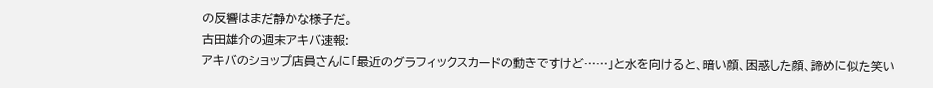の反響はまだ静かな様子だ。
古田雄介の週末アキバ速報:
アキバのショップ店員さんに「最近のグラフィックスカードの動きですけど……」と水を向けると、暗い顔、困惑した顔、諦めに似た笑い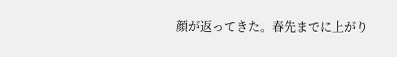顔が返ってきた。春先までに上がり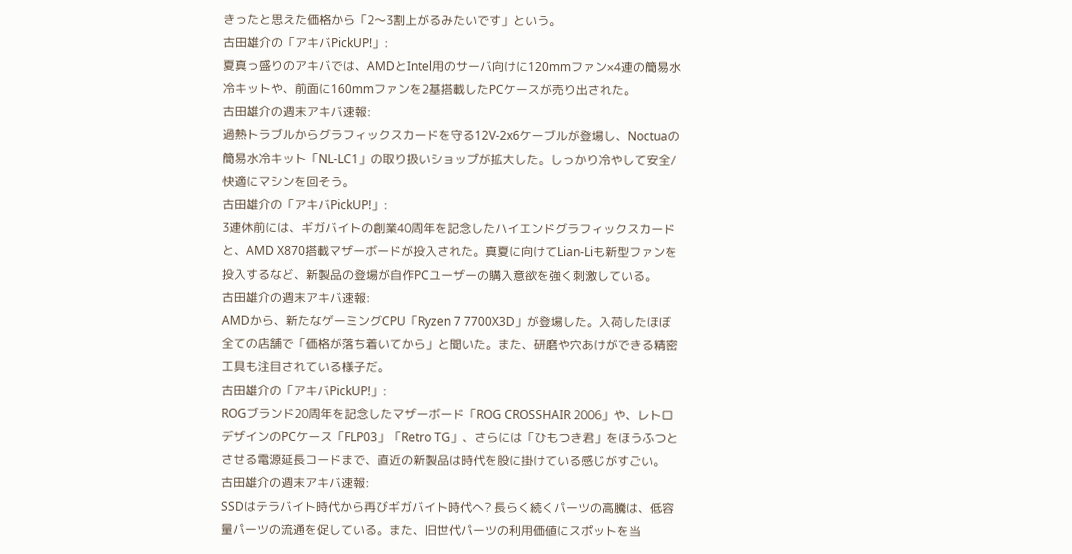きったと思えた価格から「2〜3割上がるみたいです」という。
古田雄介の「アキバPickUP!」:
夏真っ盛りのアキバでは、AMDとIntel用のサーバ向けに120mmファン×4連の簡易水冷キットや、前面に160mmファンを2基搭載したPCケースが売り出された。
古田雄介の週末アキバ速報:
過熱トラブルからグラフィックスカードを守る12V-2x6ケーブルが登場し、Noctuaの簡易水冷キット「NL-LC1」の取り扱いショップが拡大した。しっかり冷やして安全/快適にマシンを回そう。
古田雄介の「アキバPickUP!」:
3連休前には、ギガバイトの創業40周年を記念したハイエンドグラフィックスカードと、AMD X870搭載マザーボードが投入された。真夏に向けてLian-Liも新型ファンを投入するなど、新製品の登場が自作PCユーザーの購入意欲を強く刺激している。
古田雄介の週末アキバ速報:
AMDから、新たなゲーミングCPU「Ryzen 7 7700X3D」が登場した。入荷したほぼ全ての店舗で「価格が落ち着いてから」と聞いた。また、研磨や穴あけができる精密工具も注目されている様子だ。
古田雄介の「アキバPickUP!」:
ROGブランド20周年を記念したマザーボード「ROG CROSSHAIR 2006」や、レトロデザインのPCケース「FLP03」「Retro TG」、さらには「ひもつき君」をほうふつとさせる電源延長コードまで、直近の新製品は時代を股に掛けている感じがすごい。
古田雄介の週末アキバ速報:
SSDはテラバイト時代から再びギガバイト時代へ? 長らく続くパーツの高騰は、低容量パーツの流通を促している。また、旧世代パーツの利用価値にスポットを当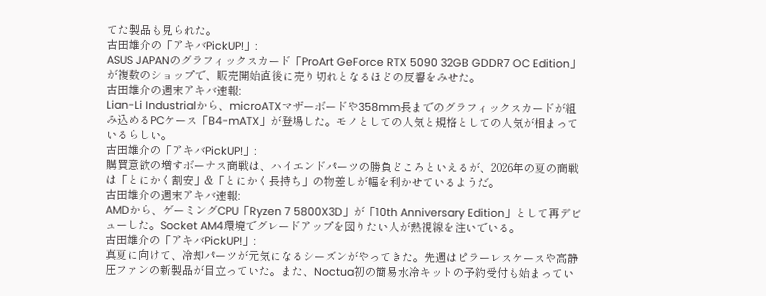てた製品も見られた。
古田雄介の「アキバPickUP!」:
ASUS JAPANのグラフィックスカード「ProArt GeForce RTX 5090 32GB GDDR7 OC Edition」が複数のショップで、販売開始直後に売り切れとなるほどの反響をみせた。
古田雄介の週末アキバ速報:
Lian-Li Industrialから、microATXマザーボードや358mm長までのグラフィックスカードが組み込めるPCケース「B4-mATX」が登場した。モノとしての人気と規格としての人気が相まっているらしい。
古田雄介の「アキバPickUP!」:
購買意欲の増すボーナス商戦は、ハイエンドパーツの勝負どころといえるが、2026年の夏の商戦は「とにかく割安」&「とにかく長持ち」の物差しが幅を利かせているようだ。
古田雄介の週末アキバ速報:
AMDから、ゲーミングCPU「Ryzen 7 5800X3D」が「10th Anniversary Edition」として再デビューした。Socket AM4環境でグレードアップを図りたい人が熱視線を注いでいる。
古田雄介の「アキバPickUP!」:
真夏に向けて、冷却パーツが元気になるシーズンがやってきた。先週はピラーレスケースや高静圧ファンの新製品が目立っていた。また、Noctua初の簡易水冷キットの予約受付も始まってい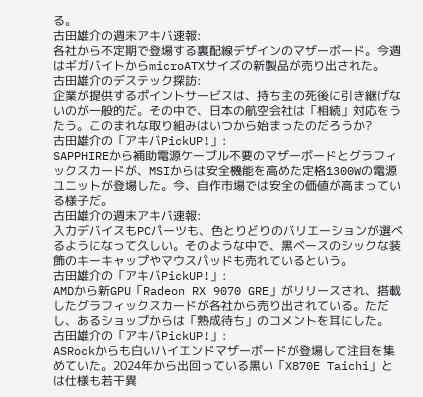る。
古田雄介の週末アキバ速報:
各社から不定期で登場する裏配線デザインのマザーボード。今週はギガバイトからmicroATXサイズの新製品が売り出された。
古田雄介のデステック探訪:
企業が提供するポイントサービスは、持ち主の死後に引き継げないのが一般的だ。その中で、日本の航空会社は「相続」対応をうたう。このまれな取り組みはいつから始まったのだろうか?
古田雄介の「アキバPickUP!」:
SAPPHIREから補助電源ケーブル不要のマザーボードとグラフィックスカードが、MSIからは安全機能を高めた定格1300Wの電源ユニットが登場した。今、自作市場では安全の価値が高まっている様子だ。
古田雄介の週末アキバ速報:
入力デバイスもPCパーツも、色とりどりのバリエーションが選べるようになって久しい。そのような中で、黒ベースのシックな装飾のキーキャップやマウスパッドも売れているという。
古田雄介の「アキバPickUP!」:
AMDから新GPU「Radeon RX 9070 GRE」がリリースされ、搭載したグラフィックスカードが各社から売り出されている。ただし、あるショップからは「熟成待ち」のコメントを耳にした。
古田雄介の「アキバPickUP!」:
ASRockからも白いハイエンドマザーボードが登場して注目を集めていた。2024年から出回っている黒い「X870E Taichi」とは仕様も若干異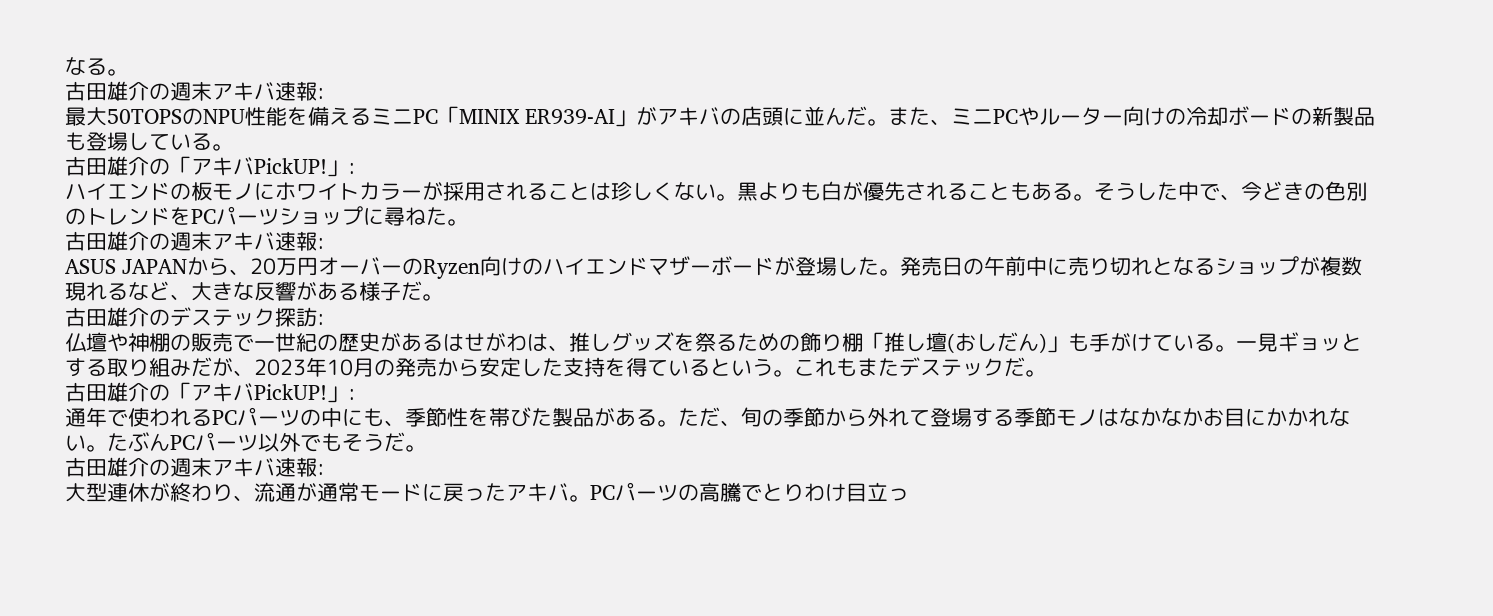なる。
古田雄介の週末アキバ速報:
最大50TOPSのNPU性能を備えるミニPC「MINIX ER939-AI」がアキバの店頭に並んだ。また、ミニPCやルーター向けの冷却ボードの新製品も登場している。
古田雄介の「アキバPickUP!」:
ハイエンドの板モノにホワイトカラーが採用されることは珍しくない。黒よりも白が優先されることもある。そうした中で、今どきの色別のトレンドをPCパーツショップに尋ねた。
古田雄介の週末アキバ速報:
ASUS JAPANから、20万円オーバーのRyzen向けのハイエンドマザーボードが登場した。発売日の午前中に売り切れとなるショップが複数現れるなど、大きな反響がある様子だ。
古田雄介のデステック探訪:
仏壇や神棚の販売で一世紀の歴史があるはせがわは、推しグッズを祭るための飾り棚「推し壇(おしだん)」も手がけている。一見ギョッとする取り組みだが、2023年10月の発売から安定した支持を得ているという。これもまたデステックだ。
古田雄介の「アキバPickUP!」:
通年で使われるPCパーツの中にも、季節性を帯びた製品がある。ただ、旬の季節から外れて登場する季節モノはなかなかお目にかかれない。たぶんPCパーツ以外でもそうだ。
古田雄介の週末アキバ速報:
大型連休が終わり、流通が通常モードに戻ったアキバ。PCパーツの高騰でとりわけ目立っ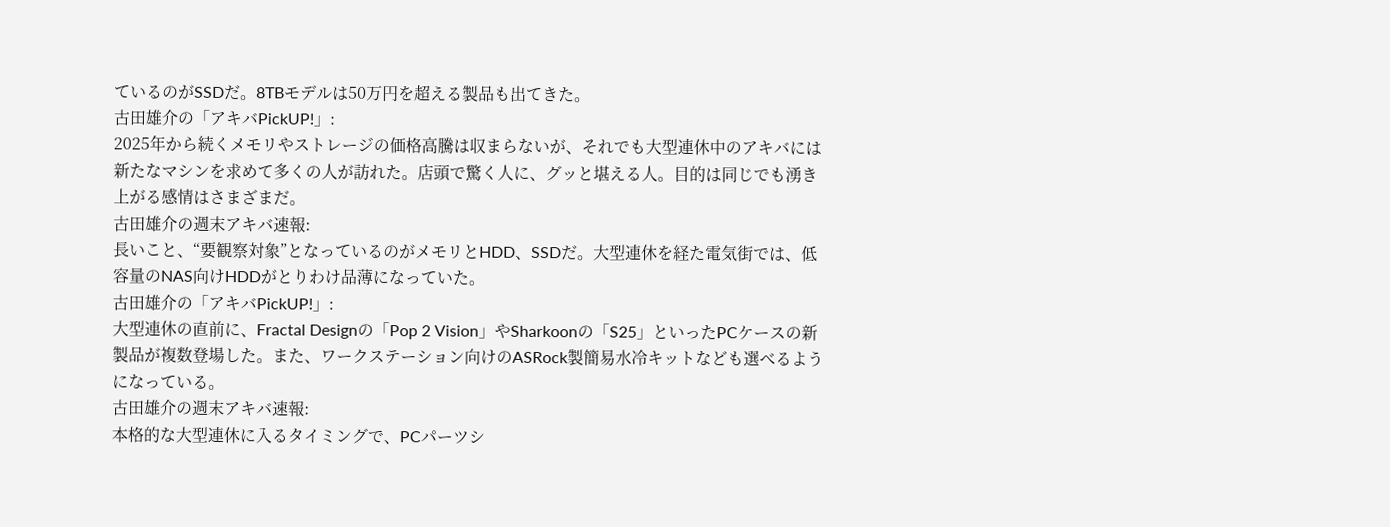ているのがSSDだ。8TBモデルは50万円を超える製品も出てきた。
古田雄介の「アキバPickUP!」:
2025年から続くメモリやストレージの価格高騰は収まらないが、それでも大型連休中のアキバには新たなマシンを求めて多くの人が訪れた。店頭で驚く人に、グッと堪える人。目的は同じでも湧き上がる感情はさまざまだ。
古田雄介の週末アキバ速報:
長いこと、“要観察対象”となっているのがメモリとHDD、SSDだ。大型連休を経た電気街では、低容量のNAS向けHDDがとりわけ品薄になっていた。
古田雄介の「アキバPickUP!」:
大型連休の直前に、Fractal Designの「Pop 2 Vision」やSharkoonの「S25」といったPCケースの新製品が複数登場した。また、ワークステーション向けのASRock製簡易水冷キットなども選べるようになっている。
古田雄介の週末アキバ速報:
本格的な大型連休に入るタイミングで、PCパーツシ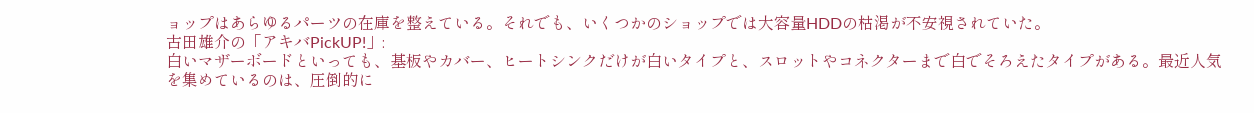ョップはあらゆるパーツの在庫を整えている。それでも、いくつかのショップでは大容量HDDの枯渇が不安視されていた。
古田雄介の「アキバPickUP!」:
白いマザーボードといっても、基板やカバー、ヒートシンクだけが白いタイプと、スロットやコネクターまで白でそろえたタイプがある。最近人気を集めているのは、圧倒的に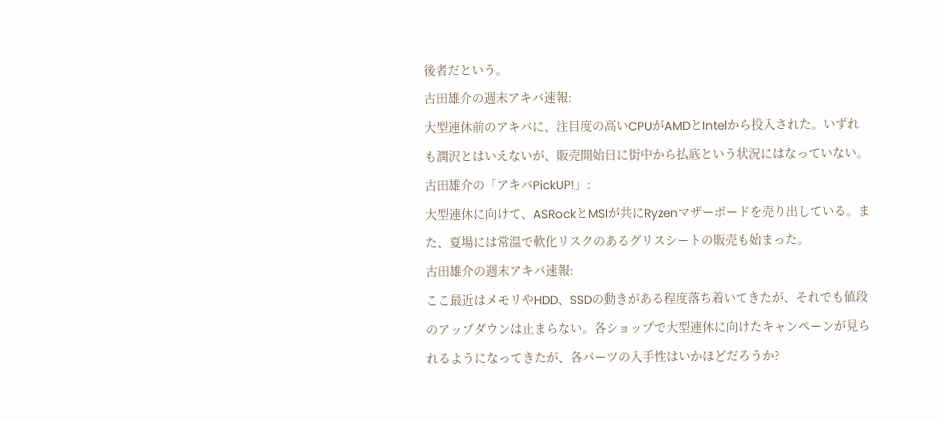後者だという。
古田雄介の週末アキバ速報:
大型連休前のアキバに、注目度の高いCPUがAMDとIntelから投入された。いずれも潤沢とはいえないが、販売開始日に街中から払底という状況にはなっていない。
古田雄介の「アキバPickUP!」:
大型連休に向けて、ASRockとMSIが共にRyzenマザーボードを売り出している。また、夏場には常温で軟化リスクのあるグリスシートの販売も始まった。
古田雄介の週末アキバ速報:
ここ最近はメモリやHDD、SSDの動きがある程度落ち着いてきたが、それでも値段のアップダウンは止まらない。各ショップで大型連休に向けたキャンペーンが見られるようになってきたが、各パーツの入手性はいかほどだろうか?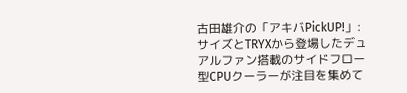古田雄介の「アキバPickUP!」:
サイズとTRYXから登場したデュアルファン搭載のサイドフロー型CPUクーラーが注目を集めて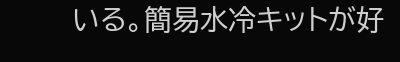いる。簡易水冷キットが好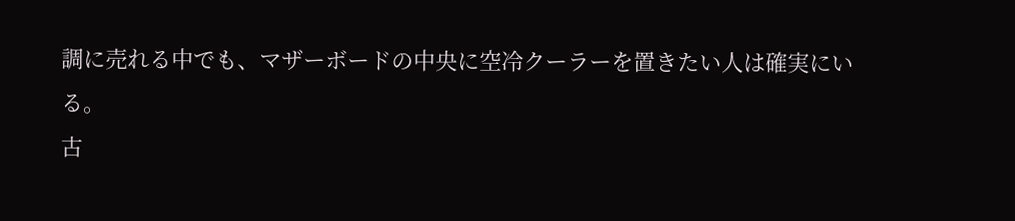調に売れる中でも、マザーボードの中央に空冷クーラーを置きたい人は確実にいる。
古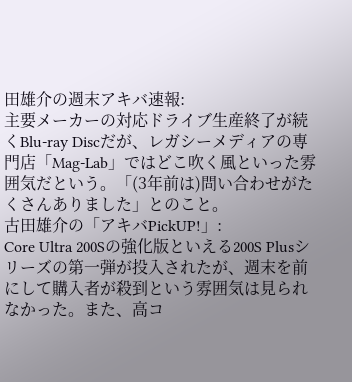田雄介の週末アキバ速報:
主要メーカーの対応ドライブ生産終了が続くBlu-ray Discだが、レガシーメディアの専門店「Mag-Lab」ではどこ吹く風といった雰囲気だという。「(3年前は)問い合わせがたくさんありました」とのこと。
古田雄介の「アキバPickUP!」:
Core Ultra 200Sの強化版といえる200S Plusシリーズの第一弾が投入されたが、週末を前にして購入者が殺到という雰囲気は見られなかった。また、高コ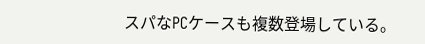スパなPCケースも複数登場している。